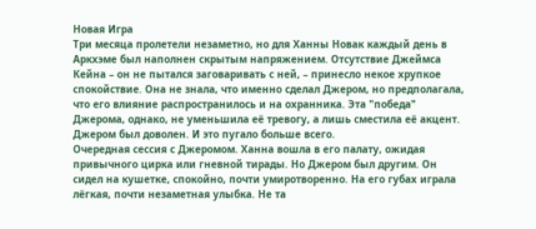Новая Игра
Три месяца пролетели незаметно, но для Ханны Новак каждый день в Аркхэме был наполнен скрытым напряжением. Отсутствие Джеймса Кейна – он не пытался заговаривать с ней, – принесло некое хрупкое спокойствие. Она не знала, что именно сделал Джером, но предполагала, что его влияние распространилось и на охранника. Эта "победа" Джерома, однако, не уменьшила её тревогу, а лишь сместила её акцент. Джером был доволен. И это пугало больше всего.
Очередная сессия с Джеромом. Ханна вошла в его палату, ожидая привычного цирка или гневной тирады. Но Джером был другим. Он сидел на кушетке, спокойно, почти умиротворенно. На его губах играла лёгкая, почти незаметная улыбка. Не та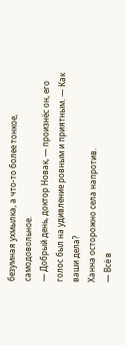безумная ухмылка, а что-то более тонкое, самодовольное.
— Добрый день, доктор Новак, — произнёс он, его голос был на удивление ровным и приятным. — Как ваши дела?
Ханна осторожно села напротив.
— Всё в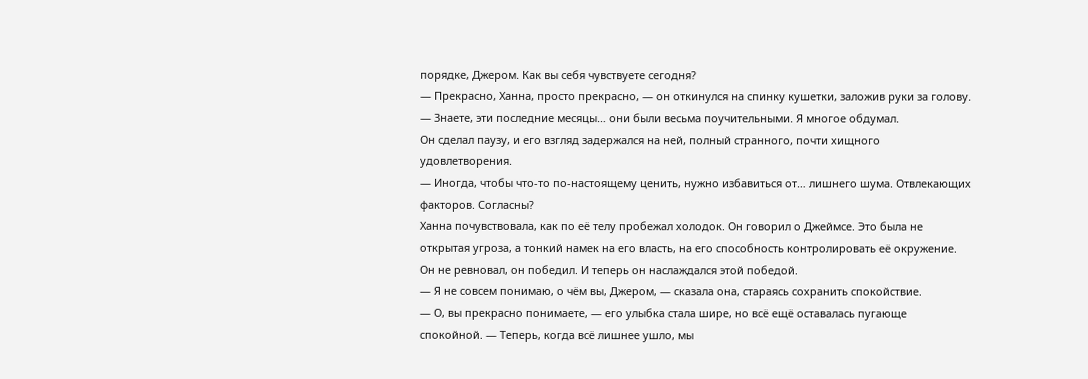порядке, Джером. Как вы себя чувствуете сегодня?
— Прекрасно, Ханна, просто прекрасно, — он откинулся на спинку кушетки, заложив руки за голову. — Знаете, эти последние месяцы… они были весьма поучительными. Я многое обдумал.
Он сделал паузу, и его взгляд задержался на ней, полный странного, почти хищного удовлетворения.
— Иногда, чтобы что-то по-настоящему ценить, нужно избавиться от… лишнего шума. Отвлекающих факторов. Согласны?
Ханна почувствовала, как по её телу пробежал холодок. Он говорил о Джеймсе. Это была не открытая угроза, а тонкий намек на его власть, на его способность контролировать её окружение. Он не ревновал, он победил. И теперь он наслаждался этой победой.
— Я не совсем понимаю, о чём вы, Джером, — сказала она, стараясь сохранить спокойствие.
— О, вы прекрасно понимаете, — его улыбка стала шире, но всё ещё оставалась пугающе спокойной. — Теперь, когда всё лишнее ушло, мы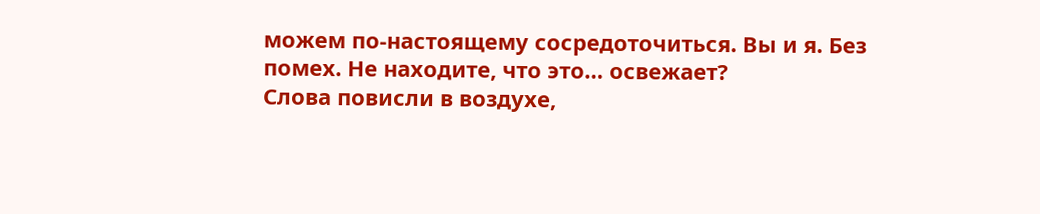можем по-настоящему сосредоточиться. Вы и я. Без помех. Не находите, что это… освежает?
Слова повисли в воздухе,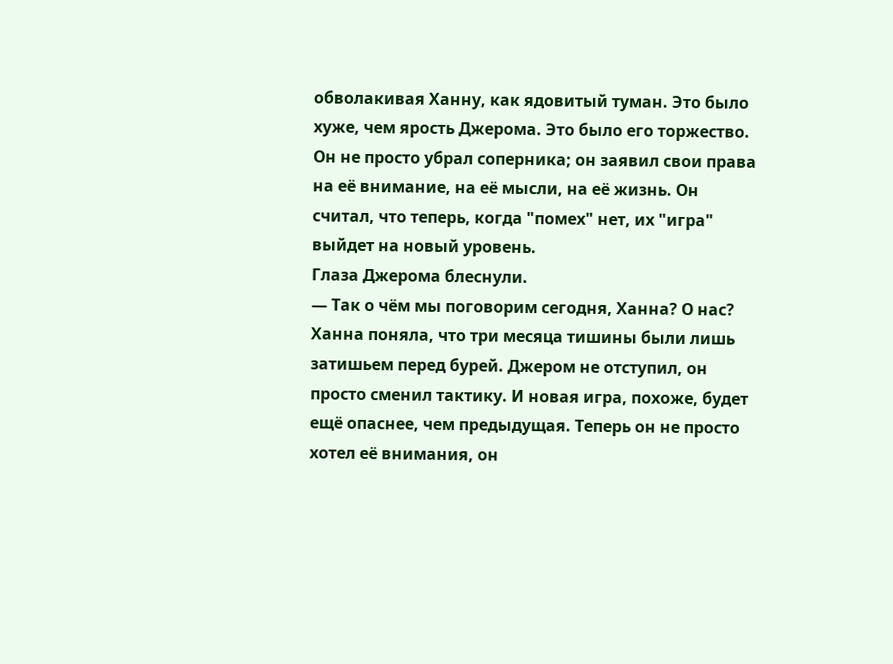обволакивая Ханну, как ядовитый туман. Это было хуже, чем ярость Джерома. Это было его торжество. Он не просто убрал соперника; он заявил свои права на её внимание, на её мысли, на её жизнь. Он считал, что теперь, когда "помех" нет, их "игра" выйдет на новый уровень.
Глаза Джерома блеснули.
— Так о чём мы поговорим сегодня, Ханна? О нас?
Ханна поняла, что три месяца тишины были лишь затишьем перед бурей. Джером не отступил, он просто сменил тактику. И новая игра, похоже, будет ещё опаснее, чем предыдущая. Теперь он не просто хотел её внимания, он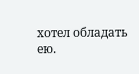хотел обладать ею.